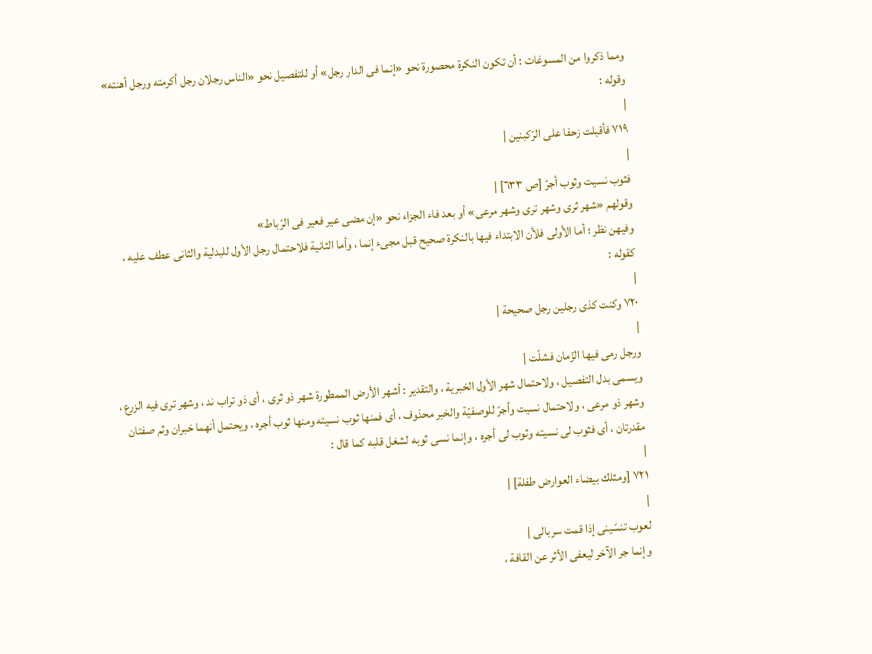ومما ذكروا من المسوغات : أن تكون النكرة محصورة نحو «إنما فى الدار رجل» أو للتفصيل نحو «الناس رجلان رجل أكرمته ورجل أهنته» وقوله :
|
٧١٩ فأقبلت زحفا على الرّكبنين |
|
فثوب نسيت وثوب أجرّ [ص ٦٣٣] |
وقولهم «شهر ثرى وشهر ترى وشهر مرعى» أو بعد فاء الجزاء نحو «إن مضى عير فعير فى الرّباط»
وفيهن نظر ؛ أما الأولى فلأن الابتداء فيها بالنكرة صحيح قبل مجىء إنما ، وأما الثانية فلاحتمال رجل الأول للبدلية والثانى عطف عليه ، كقوله :
|
٧٢٠ وكنت كذى رجلين رجل صحيحة |
|
ورجل رمى فيها الزّمان فشلّت |
ويسمى بدل التفصيل ، ولاحتمال شهر الأول الخبرية ، والتقدير : أشهر الأرض الممطورة شهر ذو ثرى ، أى ذو تراب ند ، وشهر ترى فيه الزرع ، وشهر ذو مرعى ، ولاحتمال نسيت وأجرّ للوصفيّة والخبر محذوف ، أى فمنها ثوب نسيته ومنها ثوب أجره ، ويحتمل أنهما خبران وثم صفتان مقدرتان ، أى فثوب لى نسيته وثوب لى أجره ، وإنما نسى ثوبه لشغل قلبه كما قال :
|
٧٢١ [ومثلك بيضاء العوارض طفلة] |
|
لعوب تنسّينى إذا قمت سربالى |
وإنما جر الآخر ليعفى الأثر عن القافة ،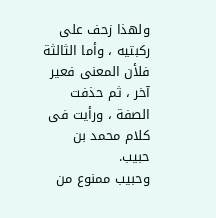ولهذا زحف على ركبتيه ، وأما الثالثة فلأن المعنى فعير آخر ، ثم حذفت الصفة ، ورأيت فى كلام محمد بن حبيب.
وحبيب ممنوع من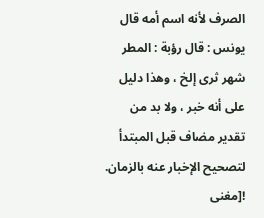الصرف لأنه اسم أمه قال يونس : قال رؤبة : المطر شهر ثرى إلخ ، وهذا دليل على أنه خبر ، ولا بد من تقدير مضاف قبل المبتدأ لتصحيح الإخبار عنه بالزمان.
![مغنى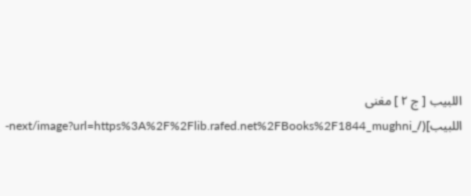اللبيب [ ج ٢ ] مغنى اللبيب](/_next/image?url=https%3A%2F%2Flib.rafed.net%2FBooks%2F1844_mughni-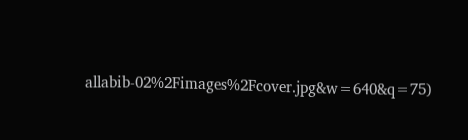allabib-02%2Fimages%2Fcover.jpg&w=640&q=75)